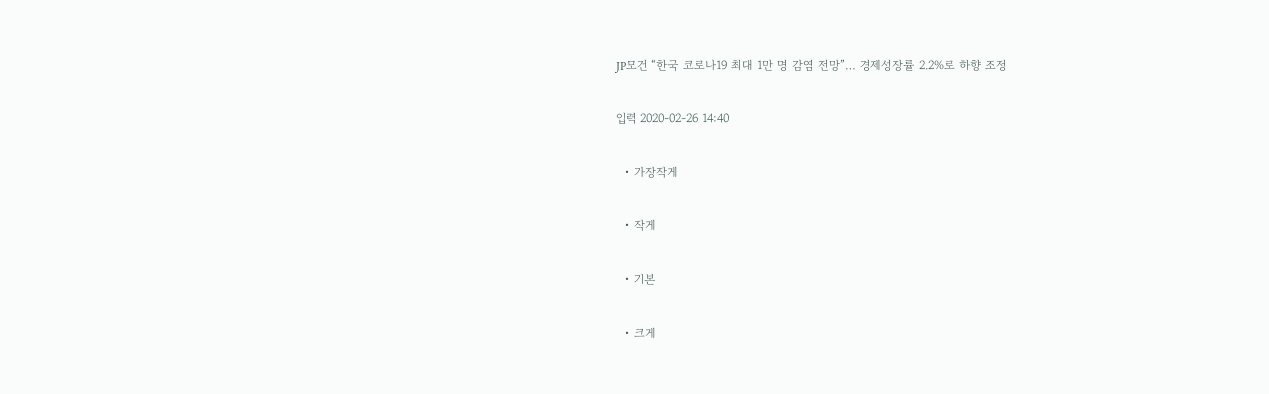JP모건 “한국 코로나19 최대 1만 명 감염 전망”… 경제성장률 2.2%로 하향 조정

입력 2020-02-26 14:40

  • 가장작게

  • 작게

  • 기본

  • 크게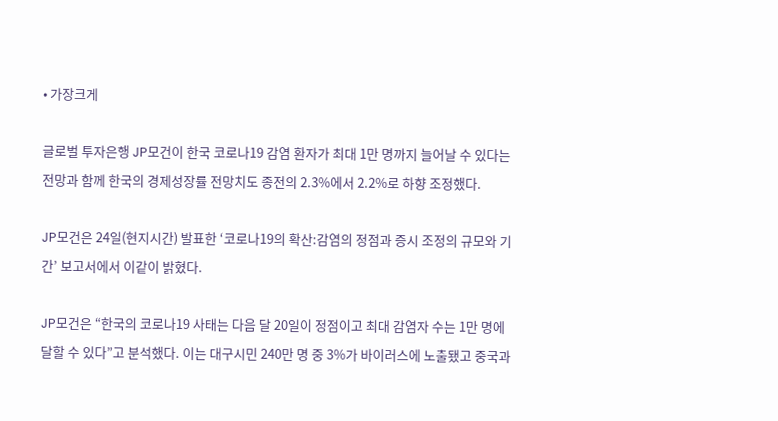• 가장크게

글로벌 투자은행 JP모건이 한국 코로나19 감염 환자가 최대 1만 명까지 늘어날 수 있다는 전망과 함께 한국의 경제성장률 전망치도 종전의 2.3%에서 2.2%로 하향 조정했다.

JP모건은 24일(현지시간) 발표한 ‘코로나19의 확산:감염의 정점과 증시 조정의 규모와 기간’ 보고서에서 이같이 밝혔다.

JP모건은 “한국의 코로나19 사태는 다음 달 20일이 정점이고 최대 감염자 수는 1만 명에 달할 수 있다”고 분석했다. 이는 대구시민 240만 명 중 3%가 바이러스에 노출됐고 중국과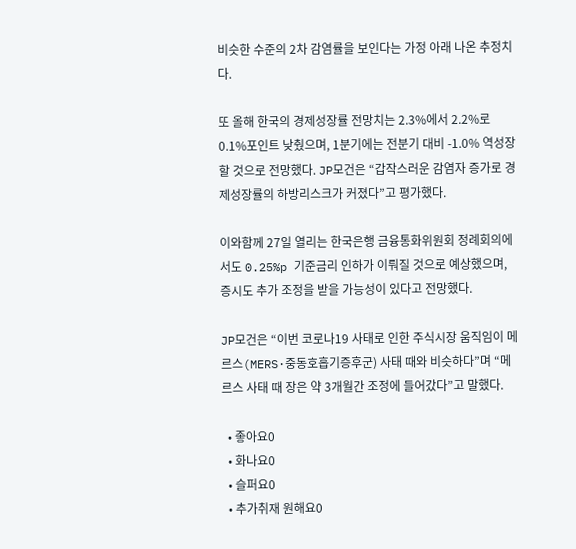비슷한 수준의 2차 감염률을 보인다는 가정 아래 나온 추정치다.

또 올해 한국의 경제성장률 전망치는 2.3%에서 2.2%로 0.1%포인트 낮췄으며, 1분기에는 전분기 대비 -1.0% 역성장할 것으로 전망했다. JP모건은 “갑작스러운 감염자 증가로 경제성장률의 하방리스크가 커졌다”고 평가했다.

이와함께 27일 열리는 한국은행 금융통화위원회 정례회의에서도 0.25%p 기준금리 인하가 이뤄질 것으로 예상했으며, 증시도 추가 조정을 받을 가능성이 있다고 전망했다.

JP모건은 “이번 코로나19 사태로 인한 주식시장 움직임이 메르스(MERS·중동호흡기증후군) 사태 때와 비슷하다”며 “메르스 사태 때 장은 약 3개월간 조정에 들어갔다”고 말했다.

  • 좋아요0
  • 화나요0
  • 슬퍼요0
  • 추가취재 원해요0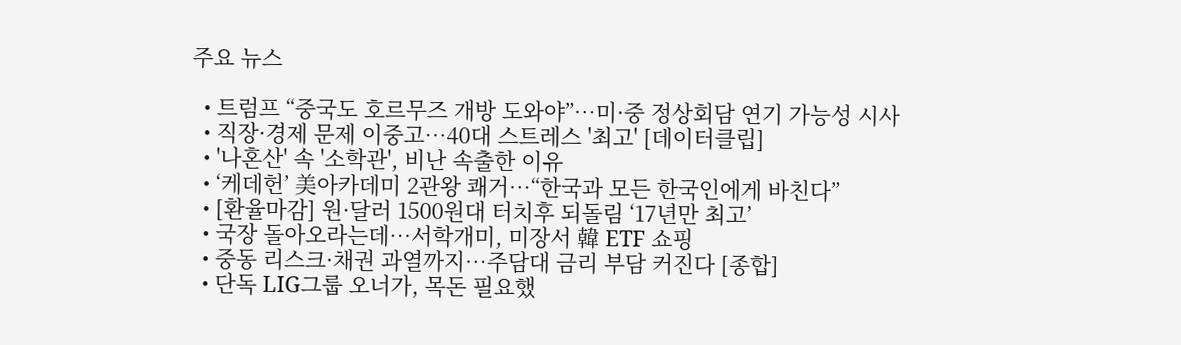주요 뉴스

  • 트럼프 “중국도 호르무즈 개방 도와야”…미·중 정상회담 연기 가능성 시사
  • 직장·경제 문제 이중고…40대 스트레스 '최고' [데이터클립]
  • '나혼산' 속 '소학관', 비난 속출한 이유
  • ‘케데헌’ 美아카데미 2관왕 쾌거⋯“한국과 모든 한국인에게 바친다”
  • [환율마감] 원·달러 1500원대 터치후 되돌림 ‘17년만 최고’
  • 국장 돌아오라는데…서학개미, 미장서 韓 ETF 쇼핑
  • 중동 리스크·채권 과열까지…주담대 금리 부담 커진다 [종합]
  • 단독 LIG그룹 오너가, 목돈 필요했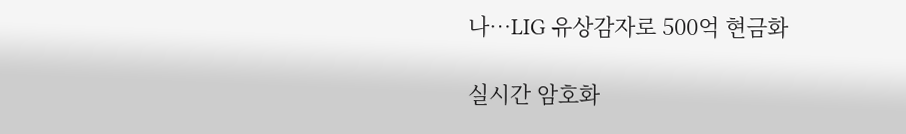나…LIG 유상감자로 500억 현금화

실시간 암호화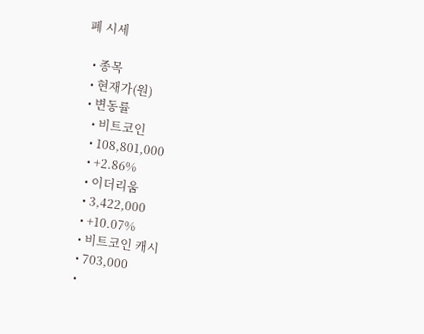폐 시세

  • 종목
  • 현재가(원)
  • 변동률
    • 비트코인
    • 108,801,000
    • +2.86%
    • 이더리움
    • 3,422,000
    • +10.07%
    • 비트코인 캐시
    • 703,000
    •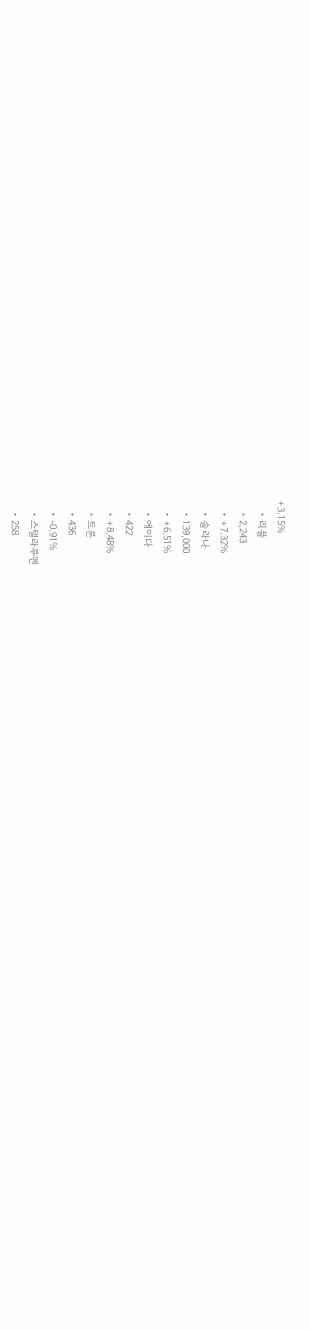+3.15%
    • 리플
    • 2,243
    • +7.32%
    • 솔라나
    • 139,000
    • +6.51%
    • 에이다
    • 422
    • +8.48%
    • 트론
    • 436
    • -0.91%
    • 스텔라루멘
    • 258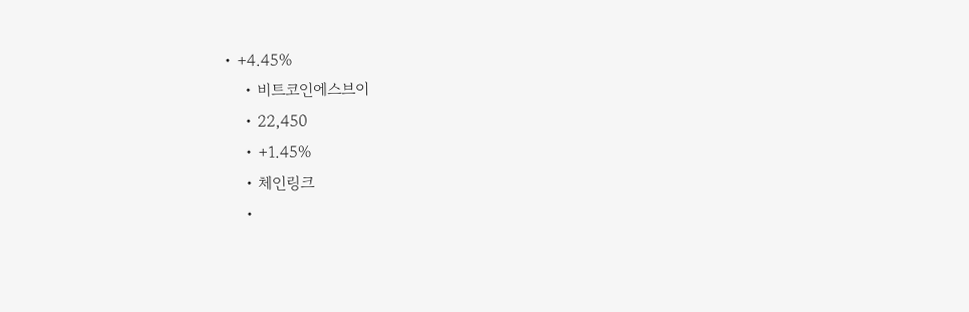• +4.45%
    • 비트코인에스브이
    • 22,450
    • +1.45%
    • 체인링크
    •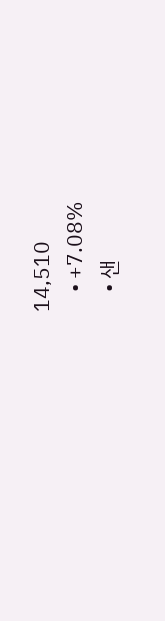14,510
    • +7.08%
    • 샌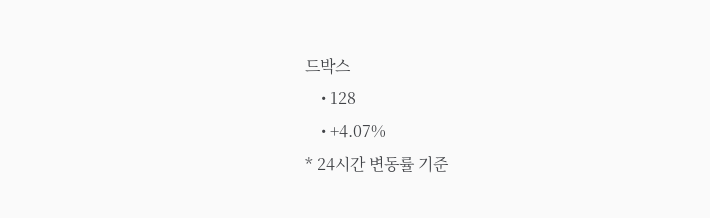드박스
    • 128
    • +4.07%
* 24시간 변동률 기준